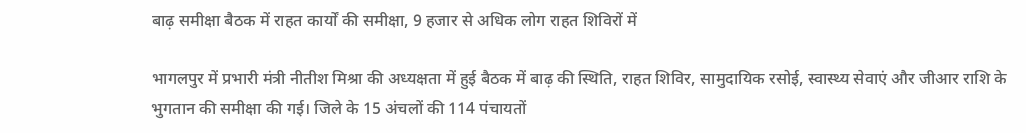बाढ़ समीक्षा बैठक में राहत कार्यों की समीक्षा, 9 हजार से अधिक लोग राहत शिविरों में

भागलपुर में प्रभारी मंत्री नीतीश मिश्रा की अध्यक्षता में हुई बैठक में बाढ़ की स्थिति, राहत शिविर, सामुदायिक रसोई, स्वास्थ्य सेवाएं और जीआर राशि के भुगतान की समीक्षा की गई। जिले के 15 अंचलों की 114 पंचायतों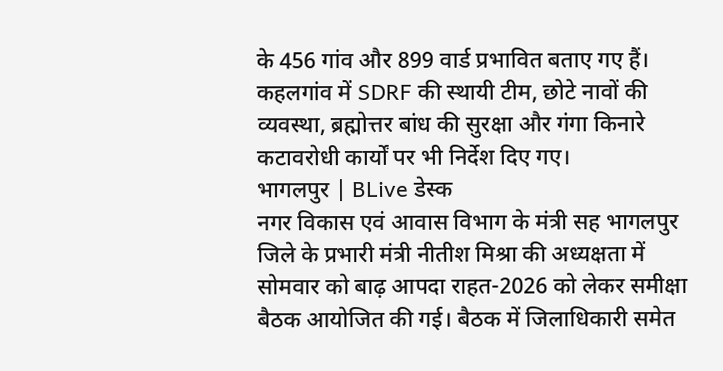के 456 गांव और 899 वार्ड प्रभावित बताए गए हैं। कहलगांव में SDRF की स्थायी टीम, छोटे नावों की व्यवस्था, ब्रह्मोत्तर बांध की सुरक्षा और गंगा किनारे कटावरोधी कार्यों पर भी निर्देश दिए गए।
भागलपुर | BLive डेस्क
नगर विकास एवं आवास विभाग के मंत्री सह भागलपुर जिले के प्रभारी मंत्री नीतीश मिश्रा की अध्यक्षता में सोमवार को बाढ़ आपदा राहत-2026 को लेकर समीक्षा बैठक आयोजित की गई। बैठक में जिलाधिकारी समेत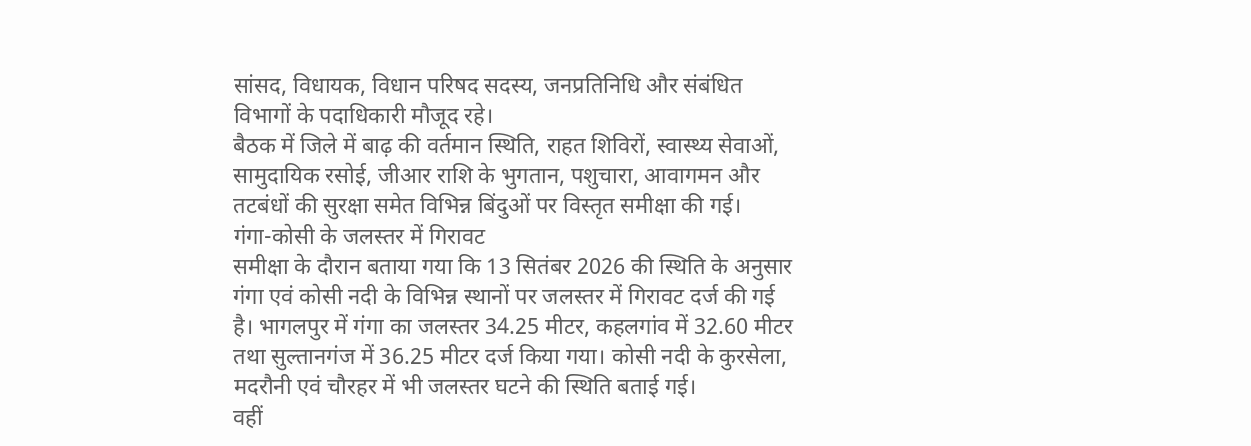सांसद, विधायक, विधान परिषद सदस्य, जनप्रतिनिधि और संबंधित विभागों के पदाधिकारी मौजूद रहे।
बैठक में जिले में बाढ़ की वर्तमान स्थिति, राहत शिविरों, स्वास्थ्य सेवाओं, सामुदायिक रसोई, जीआर राशि के भुगतान, पशुचारा, आवागमन और तटबंधों की सुरक्षा समेत विभिन्न बिंदुओं पर विस्तृत समीक्षा की गई।
गंगा-कोसी के जलस्तर में गिरावट
समीक्षा के दौरान बताया गया कि 13 सितंबर 2026 की स्थिति के अनुसार गंगा एवं कोसी नदी के विभिन्न स्थानों पर जलस्तर में गिरावट दर्ज की गई है। भागलपुर में गंगा का जलस्तर 34.25 मीटर, कहलगांव में 32.60 मीटर तथा सुल्तानगंज में 36.25 मीटर दर्ज किया गया। कोसी नदी के कुरसेला, मदरौनी एवं चौरहर में भी जलस्तर घटने की स्थिति बताई गई।
वहीं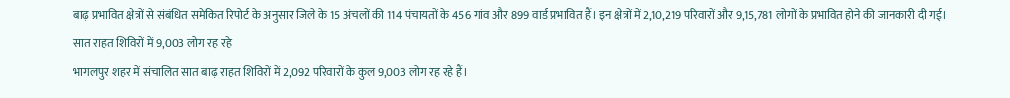बाढ़ प्रभावित क्षेत्रों से संबंधित समेकित रिपोर्ट के अनुसार जिले के 15 अंचलों की 114 पंचायतों के 456 गांव और 899 वार्ड प्रभावित हैं। इन क्षेत्रों में 2,10,219 परिवारों और 9,15,781 लोगों के प्रभावित होने की जानकारी दी गई।
सात राहत शिविरों में 9,003 लोग रह रहे
भागलपुर शहर में संचालित सात बाढ़ राहत शिविरों में 2,092 परिवारों के कुल 9,003 लोग रह रहे हैं।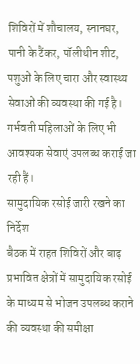शिविरों में शौचालय, स्नानघर, पानी के टैंकर, पॉलीथीन शीट, पशुओं के लिए चारा और स्वास्थ्य सेवाओं की व्यवस्था की गई है। गर्भवती महिलाओं के लिए भी आवश्यक सेवाएं उपलब्ध कराई जा रही हैं।
सामुदायिक रसोई जारी रखने का निर्देश
बैठक में राहत शिविरों और बाढ़ प्रभावित क्षेत्रों में सामुदायिक रसोई के माध्यम से भोजन उपलब्ध कराने की व्यवस्था की समीक्षा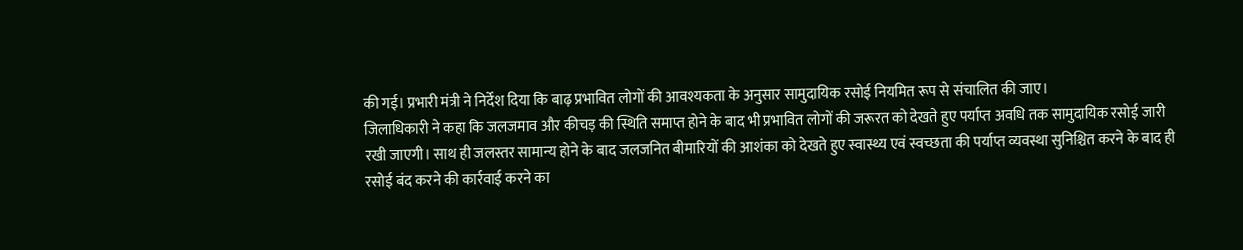की गई। प्रभारी मंत्री ने निर्देश दिया कि बाढ़ प्रभावित लोगों की आवश्यकता के अनुसार सामुदायिक रसोई नियमित रूप से संचालित की जाए।
जिलाधिकारी ने कहा कि जलजमाव और कीचड़ की स्थिति समाप्त होने के बाद भी प्रभावित लोगों की जरूरत को देखते हुए पर्याप्त अवधि तक सामुदायिक रसोई जारी रखी जाएगी। साथ ही जलस्तर सामान्य होने के बाद जलजनित बीमारियों की आशंका को देखते हुए स्वास्थ्य एवं स्वच्छता की पर्याप्त व्यवस्था सुनिश्चित करने के बाद ही रसोई बंद करने की कार्रवाई करने का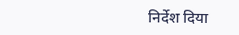निर्देश दिया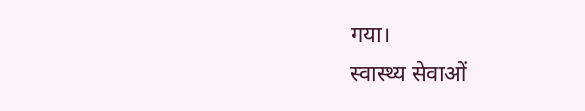गया।
स्वास्थ्य सेवाओं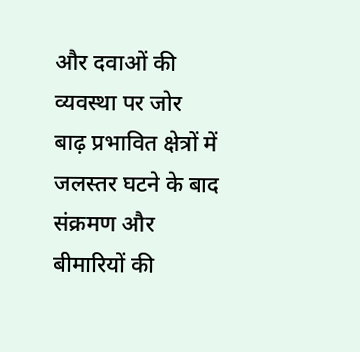और दवाओं की व्यवस्था पर जोर
बाढ़ प्रभावित क्षेत्रों में जलस्तर घटने के बाद संक्रमण और बीमारियों की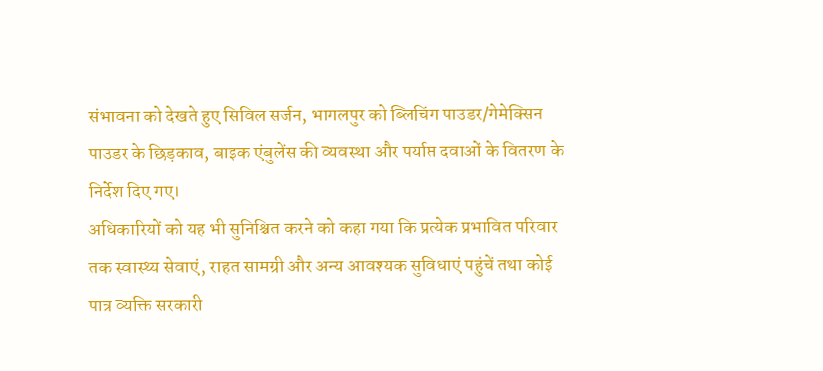संभावना को देखते हुए सिविल सर्जन, भागलपुर को ब्लिचिंग पाउडर/गेमेक्सिन पाउडर के छिड़काव, बाइक एंबुलेंस की व्यवस्था और पर्याप्त दवाओं के वितरण के निर्देश दिए गए।
अधिकारियों को यह भी सुनिश्चित करने को कहा गया कि प्रत्येक प्रभावित परिवार तक स्वास्थ्य सेवाएं, राहत सामग्री और अन्य आवश्यक सुविधाएं पहुंचें तथा कोई पात्र व्यक्ति सरकारी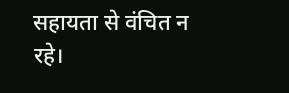सहायता से वंचित न रहे।